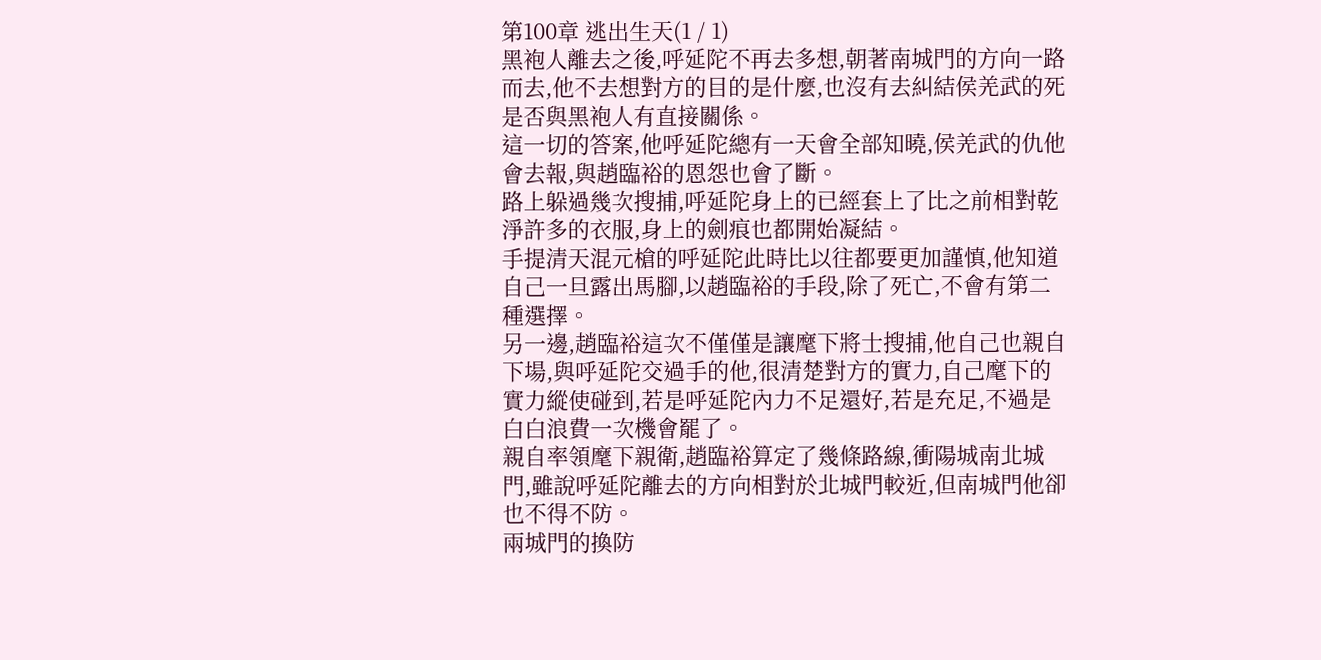第100章 逃出生天(1 / 1)
黑袍人離去之後,呼延陀不再去多想,朝著南城門的方向一路而去,他不去想對方的目的是什麼,也沒有去糾結侯羌武的死是否與黑袍人有直接關係。
這一切的答案,他呼延陀總有一天會全部知曉,侯羌武的仇他會去報,與趙臨裕的恩怨也會了斷。
路上躲過幾次搜捕,呼延陀身上的已經套上了比之前相對乾淨許多的衣服,身上的劍痕也都開始凝結。
手提清天混元槍的呼延陀此時比以往都要更加謹慎,他知道自己一旦露出馬腳,以趙臨裕的手段,除了死亡,不會有第二種選擇。
另一邊,趙臨裕這次不僅僅是讓麾下將士搜捕,他自己也親自下場,與呼延陀交過手的他,很清楚對方的實力,自己麾下的實力縱使碰到,若是呼延陀內力不足還好,若是充足,不過是白白浪費一次機會罷了。
親自率領麾下親衛,趙臨裕算定了幾條路線,衝陽城南北城門,雖說呼延陀離去的方向相對於北城門較近,但南城門他卻也不得不防。
兩城門的換防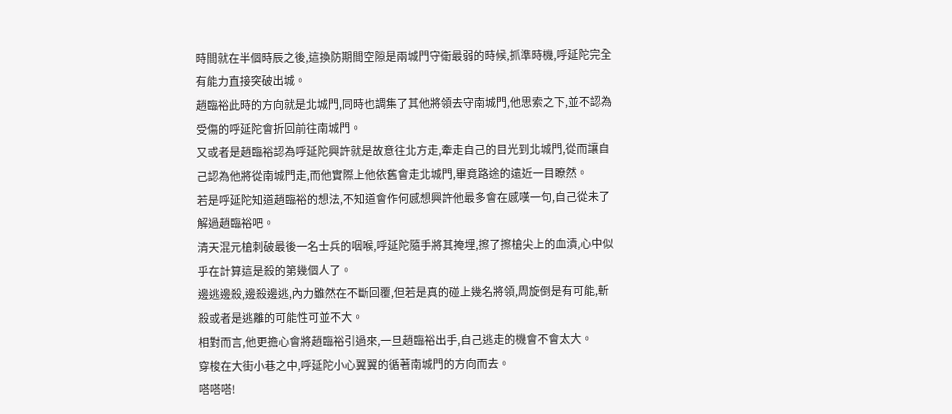時間就在半個時辰之後,這換防期間空隙是兩城門守衛最弱的時候,抓準時機,呼延陀完全有能力直接突破出城。
趙臨裕此時的方向就是北城門,同時也調集了其他將領去守南城門,他思索之下,並不認為受傷的呼延陀會折回前往南城門。
又或者是趙臨裕認為呼延陀興許就是故意往北方走,牽走自己的目光到北城門,從而讓自己認為他將從南城門走,而他實際上他依舊會走北城門,畢竟路途的遠近一目瞭然。
若是呼延陀知道趙臨裕的想法,不知道會作何感想興許他最多會在感嘆一句,自己從未了解過趙臨裕吧。
清天混元槍刺破最後一名士兵的咽喉,呼延陀隨手將其掩埋,擦了擦槍尖上的血漬,心中似乎在計算這是殺的第幾個人了。
邊逃邊殺,邊殺邊逃,內力雖然在不斷回覆,但若是真的碰上幾名將領,周旋倒是有可能,斬殺或者是逃離的可能性可並不大。
相對而言,他更擔心會將趙臨裕引過來,一旦趙臨裕出手,自己逃走的機會不會太大。
穿梭在大街小巷之中,呼延陀小心翼翼的循著南城門的方向而去。
嗒嗒嗒!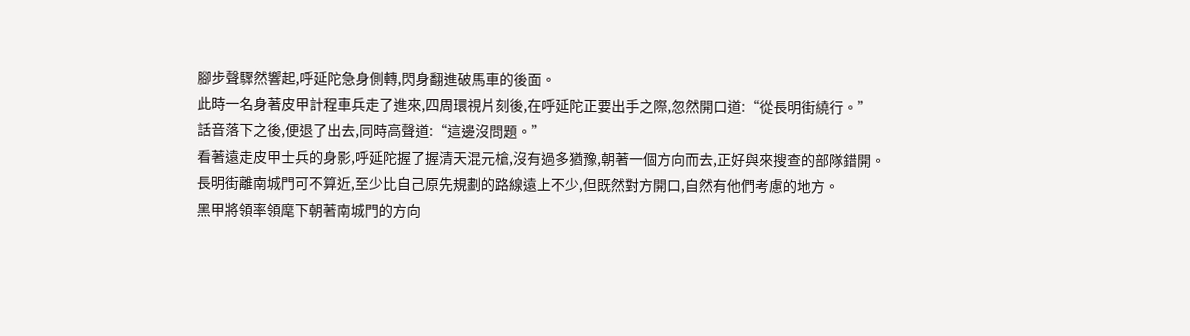腳步聲驟然響起,呼延陀急身側轉,閃身翻進破馬車的後面。
此時一名身著皮甲計程車兵走了進來,四周環視片刻後,在呼延陀正要出手之際,忽然開口道:“從長明街繞行。”
話音落下之後,便退了出去,同時高聲道:“這邊沒問題。”
看著遠走皮甲士兵的身影,呼延陀握了握清天混元槍,沒有過多猶豫,朝著一個方向而去,正好與來搜查的部隊錯開。
長明街離南城門可不算近,至少比自己原先規劃的路線遠上不少,但既然對方開口,自然有他們考慮的地方。
黑甲將領率領麾下朝著南城門的方向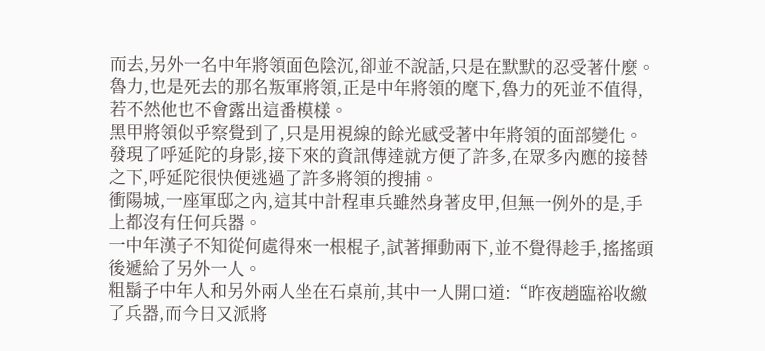而去,另外一名中年將領面色陰沉,卻並不說話,只是在默默的忍受著什麼。
魯力,也是死去的那名叛軍將領,正是中年將領的麾下,魯力的死並不值得,若不然他也不會露出這番模樣。
黑甲將領似乎察覺到了,只是用視線的餘光感受著中年將領的面部變化。
發現了呼延陀的身影,接下來的資訊傳達就方便了許多,在眾多內應的接替之下,呼延陀很快便逃過了許多將領的搜捕。
衝陽城,一座軍邸之內,這其中計程車兵雖然身著皮甲,但無一例外的是,手上都沒有任何兵器。
一中年漢子不知從何處得來一根棍子,試著揮動兩下,並不覺得趁手,搖搖頭後遞給了另外一人。
粗鬍子中年人和另外兩人坐在石桌前,其中一人開口道:“昨夜趙臨裕收繳了兵器,而今日又派將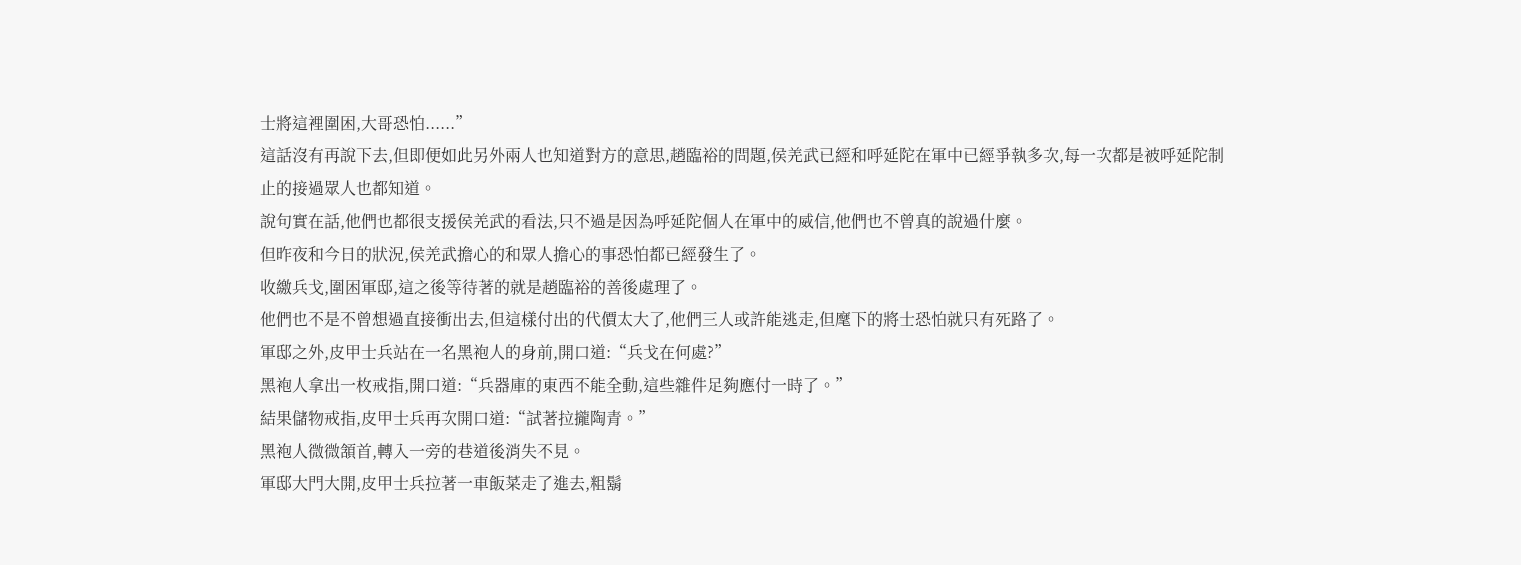士將這裡圍困,大哥恐怕......”
這話沒有再說下去,但即便如此另外兩人也知道對方的意思,趙臨裕的問題,侯羌武已經和呼延陀在軍中已經爭執多次,每一次都是被呼延陀制止的接過眾人也都知道。
說句實在話,他們也都很支援侯羌武的看法,只不過是因為呼延陀個人在軍中的威信,他們也不曾真的說過什麼。
但昨夜和今日的狀況,侯羌武擔心的和眾人擔心的事恐怕都已經發生了。
收繳兵戈,圍困軍邸,這之後等待著的就是趙臨裕的善後處理了。
他們也不是不曾想過直接衝出去,但這樣付出的代價太大了,他們三人或許能逃走,但麾下的將士恐怕就只有死路了。
軍邸之外,皮甲士兵站在一名黑袍人的身前,開口道:“兵戈在何處?”
黑袍人拿出一枚戒指,開口道:“兵器庫的東西不能全動,這些雜件足夠應付一時了。”
結果儲物戒指,皮甲士兵再次開口道:“試著拉攏陶青。”
黑袍人微微頷首,轉入一旁的巷道後消失不見。
軍邸大門大開,皮甲士兵拉著一車飯菜走了進去,粗鬍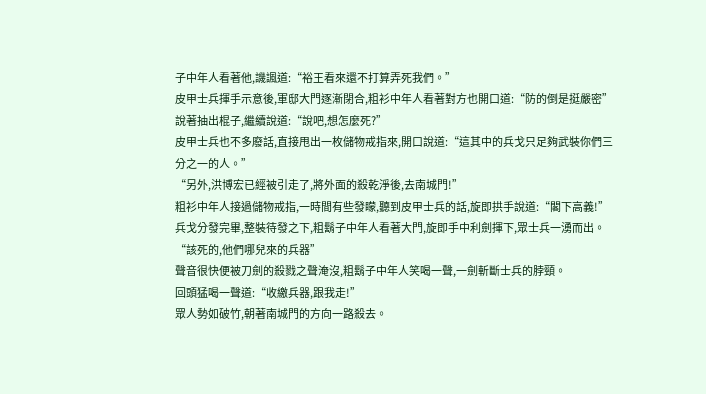子中年人看著他,譏諷道:“裕王看來還不打算弄死我們。”
皮甲士兵揮手示意後,軍邸大門逐漸閉合,粗衫中年人看著對方也開口道:“防的倒是挺嚴密”
說著抽出棍子,繼續說道:“說吧,想怎麼死?”
皮甲士兵也不多廢話,直接甩出一枚儲物戒指來,開口說道:“這其中的兵戈只足夠武裝你們三分之一的人。”
“另外,洪博宏已經被引走了,將外面的殺乾淨後,去南城門!”
粗衫中年人接過儲物戒指,一時間有些發矇,聽到皮甲士兵的話,旋即拱手說道:“閣下高義!”
兵戈分發完畢,整裝待發之下,粗鬍子中年人看著大門,旋即手中利劍揮下,眾士兵一湧而出。
“該死的,他們哪兒來的兵器”
聲音很快便被刀劍的殺戮之聲淹沒,粗鬍子中年人笑喝一聲,一劍斬斷士兵的脖頸。
回頭猛喝一聲道:“收繳兵器,跟我走!”
眾人勢如破竹,朝著南城門的方向一路殺去。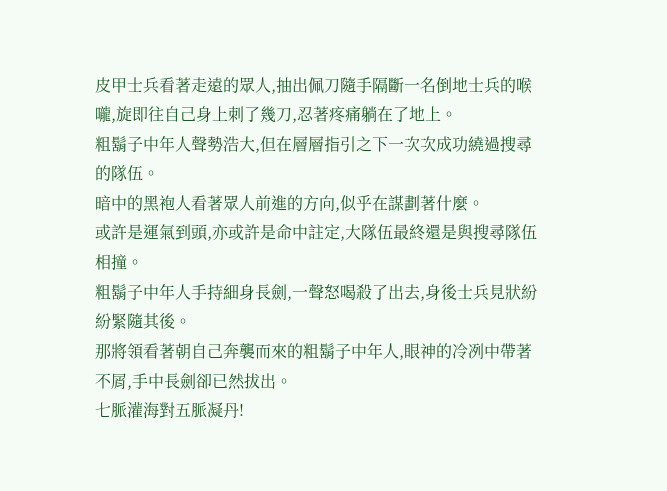皮甲士兵看著走遠的眾人,抽出佩刀隨手隔斷一名倒地士兵的喉嚨,旋即往自己身上刺了幾刀,忍著疼痛躺在了地上。
粗鬍子中年人聲勢浩大,但在層層指引之下一次次成功繞過搜尋的隊伍。
暗中的黑袍人看著眾人前進的方向,似乎在謀劃著什麼。
或許是運氣到頭,亦或許是命中註定,大隊伍最終還是與搜尋隊伍相撞。
粗鬍子中年人手持細身長劍,一聲怒喝殺了出去,身後士兵見狀紛紛緊隨其後。
那將領看著朝自己奔襲而來的粗鬍子中年人,眼神的冷冽中帶著不屑,手中長劍卻已然拔出。
七脈灌海對五脈凝丹!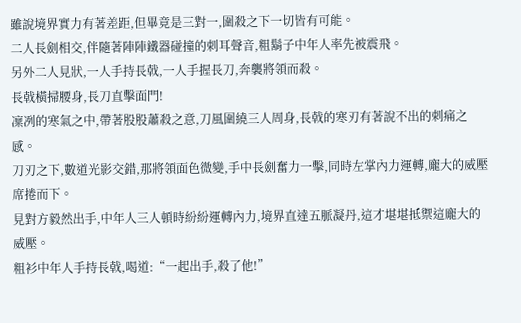雖說境界實力有著差距,但畢竟是三對一,圍殺之下一切皆有可能。
二人長劍相交,伴隨著陣陣鐵器碰撞的刺耳聲音,粗鬍子中年人率先被震飛。
另外二人見狀,一人手持長戟,一人手握長刀,奔襲將領而殺。
長戟橫掃腰身,長刀直擊面門!
凜冽的寒氣之中,帶著股股蕭殺之意,刀風圍繞三人周身,長戟的寒刃有著說不出的刺痛之感。
刀刃之下,數道光影交錯,那將領面色微變,手中長劍奮力一擊,同時左掌內力運轉,龐大的威壓席捲而下。
見對方毅然出手,中年人三人頓時紛紛運轉內力,境界直達五脈凝丹,這才堪堪抵禦這龐大的威壓。
粗衫中年人手持長戟,喝道:“一起出手,殺了他!”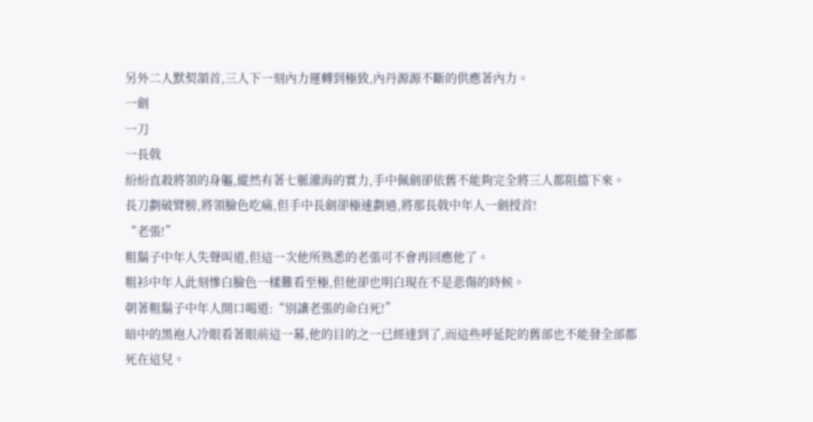另外二人默契頷首,三人下一刻內力運轉到極致,內丹源源不斷的供應著內力。
一劍
一刀
一長戟
紛紛直殺將領的身軀,縱然有著七脈灌海的實力,手中佩劍卻依舊不能夠完全將三人都阻擋下來。
長刀劃破臂膀,將領臉色吃痛,但手中長劍卻極速劃過,將那長戟中年人一劍授首!
“老張!”
粗鬍子中年人失聲叫道,但這一次他所熟悉的老張可不會再回應他了。
粗衫中年人此刻慘白臉色一樣難看至極,但他卻也明白現在不是悲傷的時候。
朝著粗鬍子中年人開口喝道:“別讓老張的命白死!”
暗中的黑袍人冷眼看著眼前這一幕,他的目的之一已經達到了,而這些呼延陀的舊部也不能發全部都死在這兒。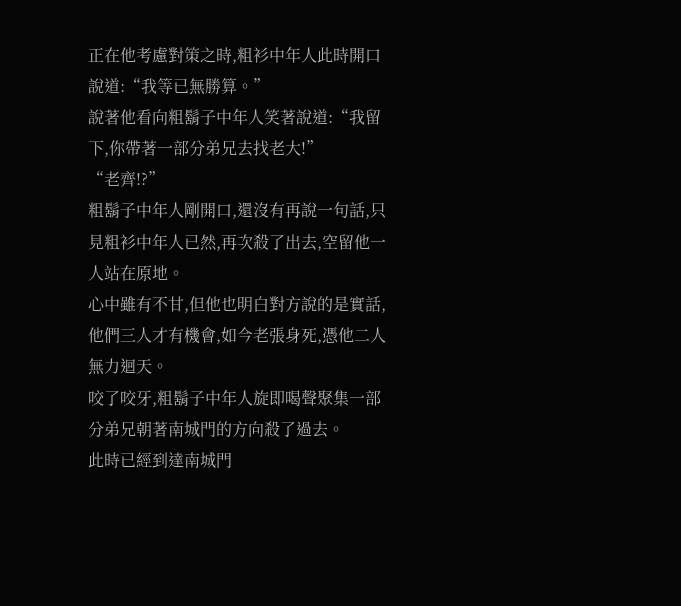正在他考慮對策之時,粗衫中年人此時開口說道:“我等已無勝算。”
說著他看向粗鬍子中年人笑著說道:“我留下,你帶著一部分弟兄去找老大!”
“老齊!?”
粗鬍子中年人剛開口,還沒有再說一句話,只見粗衫中年人已然,再次殺了出去,空留他一人站在原地。
心中雖有不甘,但他也明白對方說的是實話,他們三人才有機會,如今老張身死,憑他二人無力迴天。
咬了咬牙,粗鬍子中年人旋即喝聲聚集一部分弟兄朝著南城門的方向殺了過去。
此時已經到達南城門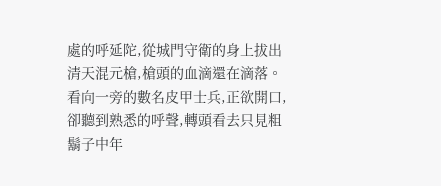處的呼延陀,從城門守衛的身上拔出清天混元槍,槍頭的血滴還在滴落。
看向一旁的數名皮甲士兵,正欲開口,卻聽到熟悉的呼聲,轉頭看去只見粗鬍子中年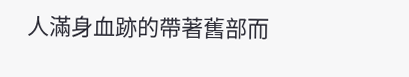人滿身血跡的帶著舊部而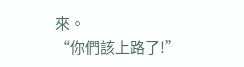來。
“你們該上路了!”